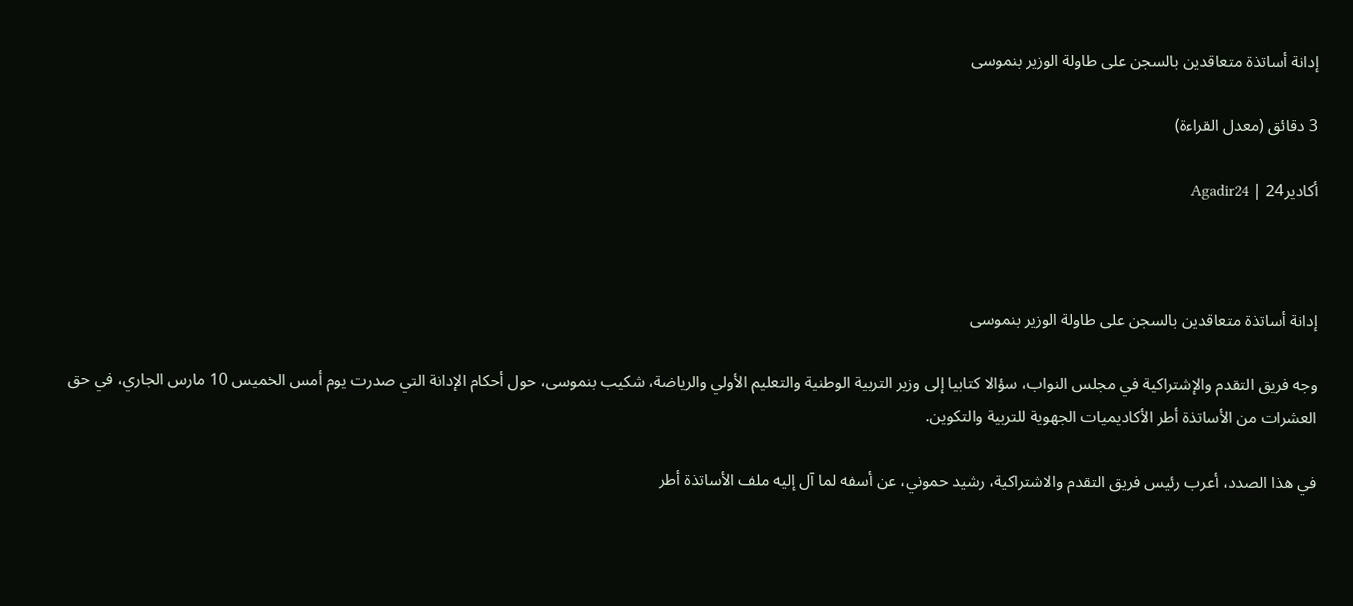إدانة أساتذة متعاقدين بالسجن على طاولة الوزير بنموسى

3 دقائق (معدل القراءة)

أكادير24 | Agadir24



إدانة أساتذة متعاقدين بالسجن على طاولة الوزير بنموسى

وجه فريق التقدم والإشتراكية في مجلس النواب، سؤالا كتابيا إلى وزير التربية الوطنية والتعليم الأولي والرياضة، شكيب بنموسى، حول أحكام الإدانة التي صدرت يوم أمس الخميس 10 مارس الجاري، في حق العشرات من الأساتذة أطر الأكاديميات الجهوية للتربية والتكوين.

في هذا الصدد، أعرب رئيس فريق التقدم والاشتراكية، رشيد حموني، عن أسفه لما آل إليه ملف الأساتذة أطر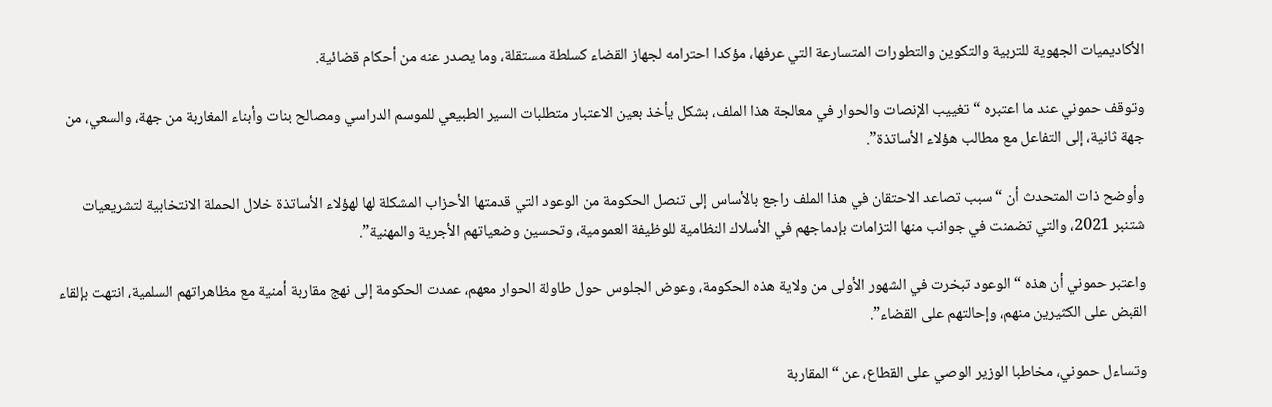الأكاديميات الجهوية للتربية والتكوين والتطورات المتسارعة التي عرفها، مؤكدا احترامه لجهاز القضاء كسلطة مستقلة، وما يصدر عنه من أحكام قضائية.

وتوقف حموني عند ما اعتبره “تغييب الإنصات والحوار في معالجة هذا الملف، بشكل يأخذ بعين الاعتبار متطلبات السير الطبيعي للموسم الدراسي ومصالح بنات وأبناء المغاربة من جهة، والسعي، من جهة ثانية، إلى التفاعل مع مطالب هؤلاء الأساتذة”.

وأوضح ذات المتحدث أن “سبب تصاعد الاحتقان في هذا الملف راجع بالأساس إلى تنصل الحكومة من الوعود التي قدمتها الأحزاب المشكلة لها لهؤلاء الأساتذة خلال الحملة الانتخابية لتشريعيات شتنبر 2021، والتي تضمنت في جوانب منها التزامات بإدماجهم في الأسلاك النظامية للوظيفة العمومية، وتحسين وضعياتهم الأجرية والمهنية”.

واعتبر حموني أن هذه “الوعود تبخرت في الشهور الأولى من ولاية هذه الحكومة، وعوض الجلوس حول طاولة الحوار معهم، عمدت الحكومة إلى نهج مقاربة أمنية مع مظاهراتهم السلمية، انتهت بإلقاء القبض على الكثيرين منهم، وإحالتهم على القضاء”.

وتساءل حموني، مخاطبا الوزير الوصي على القطاع، عن “المقاربة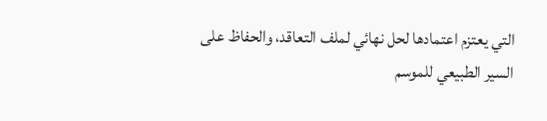التي يعتزم اعتمادها لحل نهائي لملف التعاقد، والحفاظ على السير الطبيعي للموسم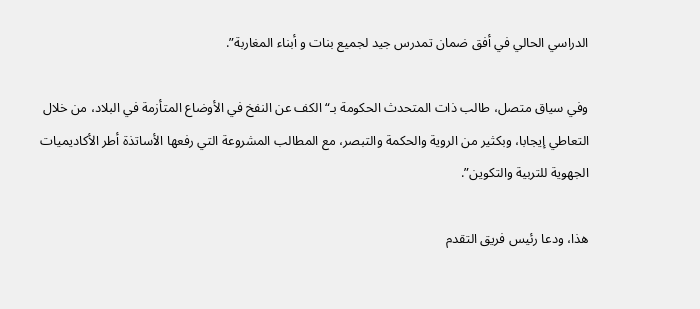الدراسي الحالي في أفق ضمان تمدرس جيد لجميع بنات و أبناء المغاربة”.

وفي سياق متصل، طالب ذات المتحدث الحكومة بـ“الكف عن النفخ في الأوضاع المتأزمة في البلاد، من خلال التعاطي إيجابا، وبكثير من الروية والحكمة والتبصر، مع المطالب المشروعة التي رفعها الأساتذة أطر الأكاديميات الجهوية للتربية والتكوين”.

هذا، ودعا رئيس فريق التقدم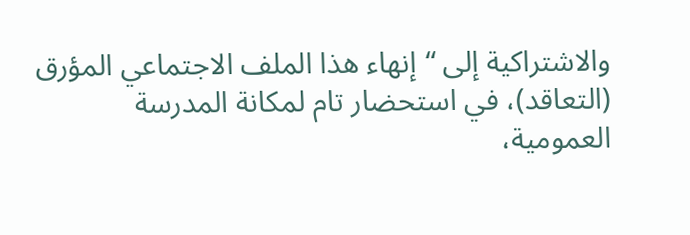والاشتراكية إلى “إنهاء هذا الملف الاجتماعي المؤرق (التعاقد)، في استحضار تام لمكانة المدرسة العمومية،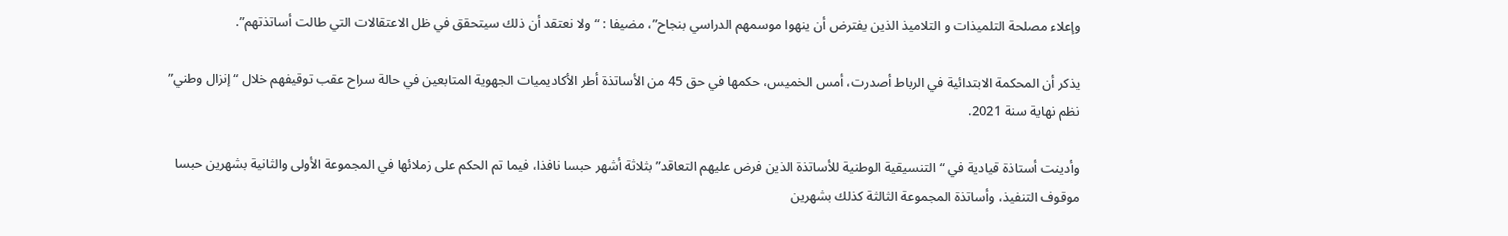وإعلاء مصلحة التلميذات و التلاميذ الذين يفترض أن ينهوا موسمهم الدراسي بنجاح”، مضيفا : “ولا نعتقد أن ذلك سيتحقق في ظل الاعتقالات التي طالت أساتذتهم”.

يذكر أن المحكمة الابتدائية في الرباط أصدرت، أمس الخميس، حكمها في حق 45 من الأساتذة أطر الأكاديميات الجهوية المتابعين في حالة سراح عقب توقيفهم خلال “إنزال وطني” نظم نهاية سنة 2021.

وأدينت أستاذة قيادية في “التنسيقية الوطنية للأساتذة الذين فرض عليهم التعاقد” بثلاثة أشهر حبسا نافذا، فيما تم الحكم على زملائها في المجموعة الأولى والثانية بشهرين حبسا موقوف التنفيذ، وأساتذة المجموعة الثالثة كذلك بشهرين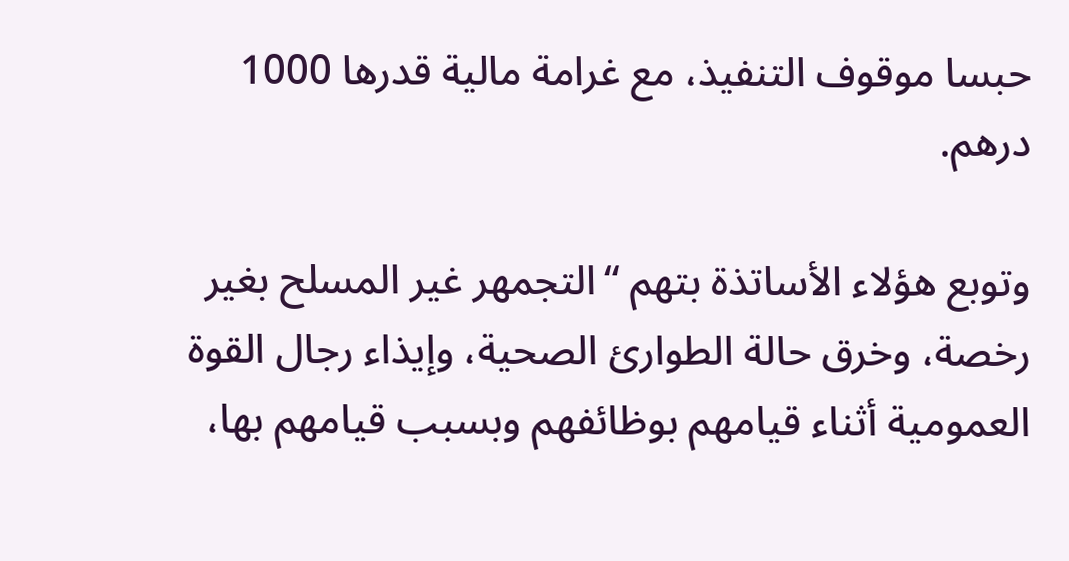حبسا موقوف التنفيذ، مع غرامة مالية قدرها 1000 درهم.

وتوبع هؤلاء الأساتذة بتهم “التجمهر غير المسلح بغير رخصة، وخرق حالة الطوارئ الصحية، وإيذاء رجال القوة العمومية أثناء قيامهم بوظائفهم وبسبب قيامهم بها،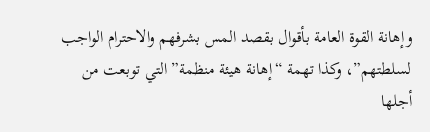وإهانة القوة العامة بأقوال بقصد المس بشرفهم والاحترام الواجب لسلطتهم”، وكذا تهمة “إهانة هيئة منظمة” التي توبعت من أجلها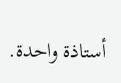أستاذة واحدة.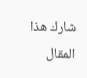شارك هذا المقال